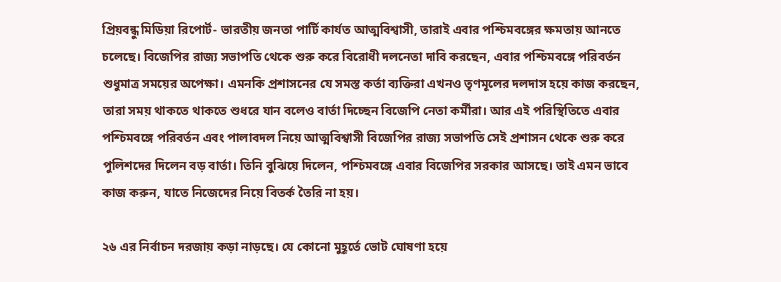প্রিয়বন্ধু মিডিয়া রিপোর্ট- ভারতীয় জনতা পার্টি কার্যত আত্মবিশ্বাসী, তারাই এবার পশ্চিমবঙ্গের ক্ষমতায় আনতে চলেছে। বিজেপির রাজ্য সভাপতি থেকে শুরু করে বিরোধী দলনেতা দাবি করছেন, এবার পশ্চিমবঙ্গে পরিবর্তন শুধুমাত্র সময়ের অপেক্ষা। এমনকি প্রশাসনের যে সমস্ত কর্তা ব্যক্তিরা এখনও তৃণমূলের দলদাস হয়ে কাজ করছেন, তারা সময় থাকতে থাকতে শুধরে যান বলেও বার্তা দিচ্ছেন বিজেপি নেতা কর্মীরা। আর এই পরিস্থিতিতে এবার পশ্চিমবঙ্গে পরিবর্তন এবং পালাবদল নিয়ে আত্মবিশ্বাসী বিজেপির রাজ্য সভাপতি সেই প্রশাসন থেকে শুরু করে পুলিশদের দিলেন বড় বার্তা। তিনি বুঝিয়ে দিলেন, পশ্চিমবঙ্গে এবার বিজেপির সরকার আসছে। তাই এমন ভাবে কাজ করুন, যাতে নিজেদের নিয়ে বিতর্ক তৈরি না হয়।

২৬ এর নির্বাচন দরজায় কড়া নাড়ছে। যে কোনো মুহূর্তে ভোট ঘোষণা হয়ে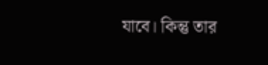যাবে। কিন্তু তার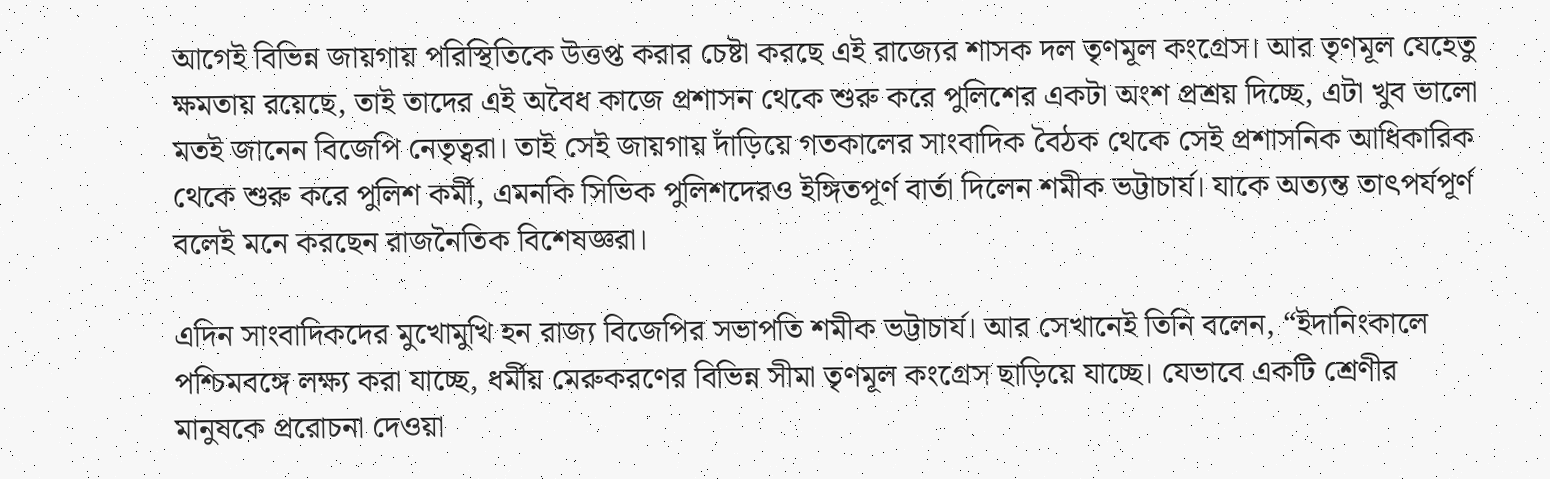আগেই বিভিন্ন জায়গায় পরিস্থিতিকে উত্তপ্ত করার চেষ্টা করছে এই রাজ্যের শাসক দল তৃণমূল কংগ্রেস। আর তৃণমূল যেহেতু ক্ষমতায় রয়েছে, তাই তাদের এই অবৈধ কাজে প্রশাসন থেকে শুরু করে পুলিশের একটা অংশ প্রশ্রয় দিচ্ছে, এটা খুব ভালো মতই জানেন বিজেপি নেতৃত্বরা। তাই সেই জায়গায় দাঁড়িয়ে গতকালের সাংবাদিক বৈঠক থেকে সেই প্রশাসনিক আধিকারিক থেকে শুরু করে পুলিশ কর্মী, এমনকি সিভিক পুলিশদেরও ইঙ্গিতপূর্ণ বার্তা দিলেন শমীক ভট্টাচার্য। যাকে অত্যন্ত তাৎপর্যপূর্ণ বলেই মনে করছেন রাজনৈতিক বিশেষজ্ঞরা।

এদিন সাংবাদিকদের মুখোমুখি হন রাজ্য বিজেপির সভাপতি শমীক ভট্টাচার্য। আর সেখানেই তিনি বলেন, “ইদানিংকালে পশ্চিমবঙ্গে লক্ষ্য করা যাচ্ছে, ধর্মীয় মেরুকরণের বিভিন্ন সীমা তৃণমূল কংগ্রেস ছাড়িয়ে যাচ্ছে। যেভাবে একটি শ্রেণীর মানুষকে প্ররোচনা দেওয়া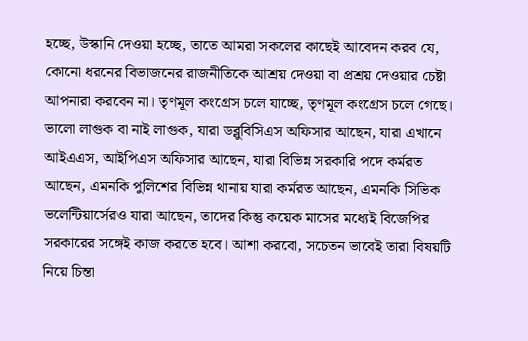হচ্ছে, উস্কানি দেওয়া হচ্ছে, তাতে আমরা সকলের কাছেই আবেদন করব যে, কোনো ধরনের বিভাজনের রাজনীতিকে আশ্রয় দেওয়া বা প্রশ্রয় দেওয়ার চেষ্টা আপনারা করবেন না। তৃণমূল কংগ্রেস চলে যাচ্ছে, তৃণমূল কংগ্রেস চলে গেছে। ভালো লাগুক বা নাই লাগুক, যারা ডব্লুবিসিএস অফিসার আছেন, যারা এখানে আইএএস, আইপিএস অফিসার আছেন, যারা বিভিন্ন সরকারি পদে কর্মরত আছেন, এমনকি পুলিশের বিভিন্ন থানায় যারা কর্মরত আছেন, এমনকি সিভিক ভলেন্টিয়ার্সেরও যারা আছেন, তাদের কিন্তু কয়েক মাসের মধ্যেই বিজেপির সরকারের সঙ্গেই কাজ করতে হবে। আশা করবো, সচেতন ভাবেই তারা বিষয়টি নিয়ে চিন্তা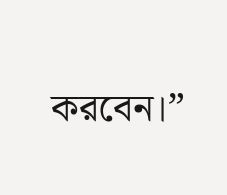করবেন।”